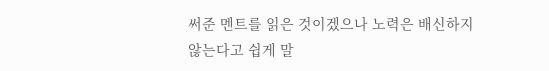써준 멘트를 읽은 것이겠으나 노력은 배신하지 않는다고 쉽게 말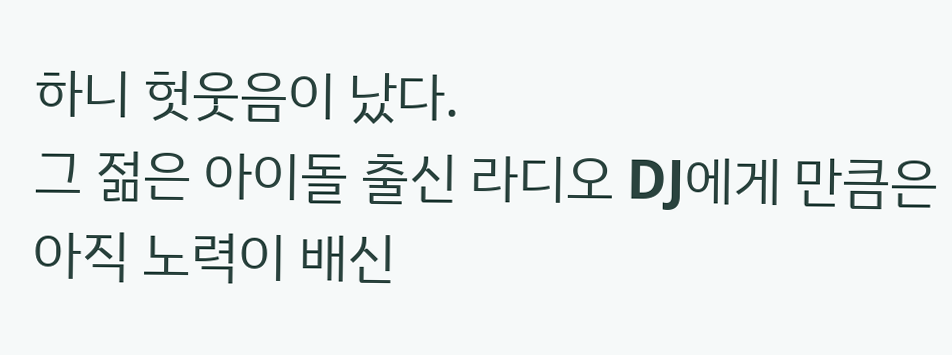하니 헛웃음이 났다.
그 젊은 아이돌 출신 라디오 DJ에게 만큼은 아직 노력이 배신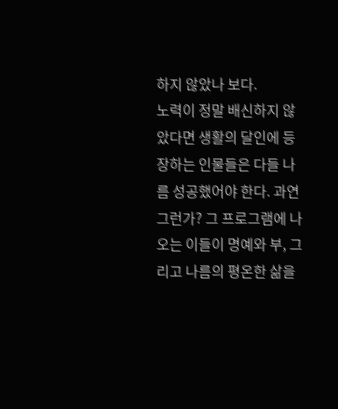하지 않았나 보다.
노력이 정말 배신하지 않았다면 생활의 달인에 등장하는 인물들은 다들 나름 성공했어야 한다. 과연 그런가? 그 프로그램에 나오는 이들이 명예와 부, 그리고 나름의 평온한 삶을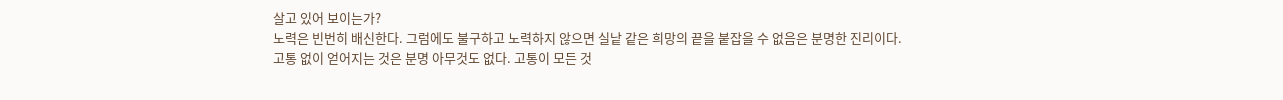살고 있어 보이는가?
노력은 빈번히 배신한다. 그럼에도 불구하고 노력하지 않으면 실낱 같은 희망의 끝을 붙잡을 수 없음은 분명한 진리이다.
고통 없이 얻어지는 것은 분명 아무것도 없다. 고통이 모든 것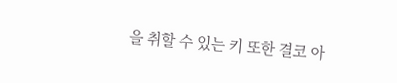을 취할 수 있는 키 또한 결코 아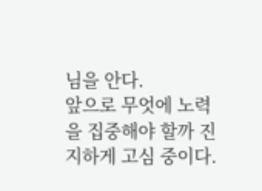님을 안다.
앞으로 무엇에 노력을 집중해야 할까 진지하게 고심 중이다.